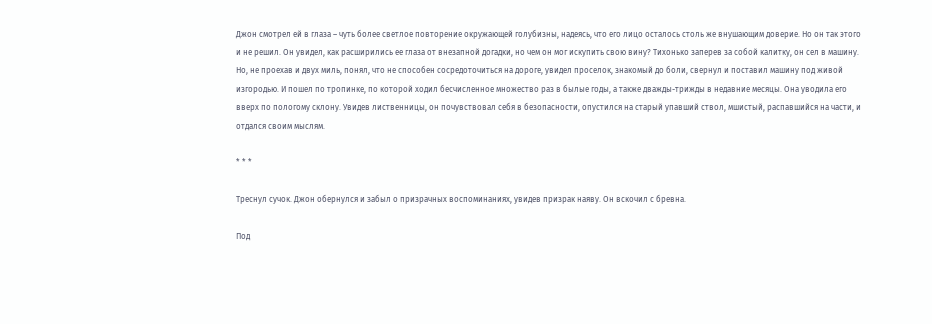Джон смотрел ей в глаза – чуть более светлое повторение окружающей голубизны, надеясь, что его лицо осталось столь же внушающим доверие. Но он так этого и не решил. Он увидел, как расширились ее глаза от внезапной догадки, но чем он мог искупить свою вину? Тихонько заперев за собой калитку, он сел в машину. Но, не проехав и двух миль, понял, что не способен сосредоточиться на дороге, увидел проселок, знакомый до боли, свернул и поставил машину под живой изгородью. И пошел по тропинке, по которой ходил бесчисленное множество раз в былые годы, а также дважды-трижды в недавние месяцы. Она уводила его вверх по пологому склону. Увидев лиственницы, он почувствовал себя в безопасности, опустился на старый упавший ствол, мшистый, распавшийся на части, и отдался своим мыслям.

* * *

Треснул сучок. Джон обернулся и забыл о призрачных воспоминаниях, увидев призрак наяву. Он вскочил с бревна.

Под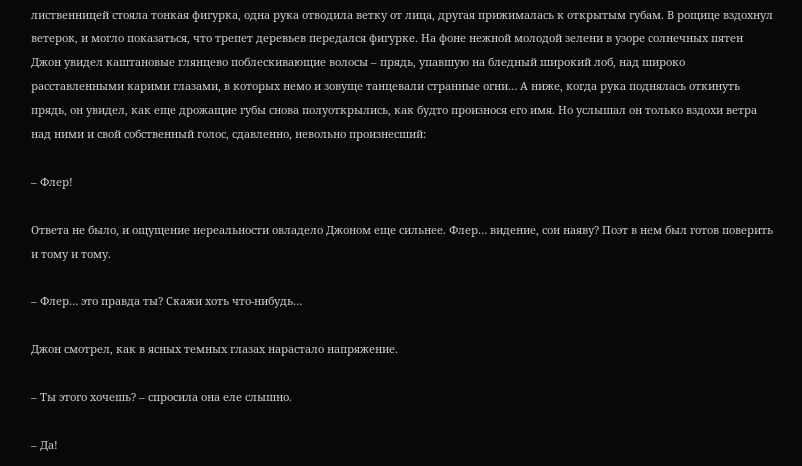лиственницей стояла тонкая фигурка, одна рука отводила ветку от лица, другая прижималась к открытым губам. В рощице вздохнул ветерок, и могло показаться, что трепет деревьев передался фигурке. На фоне нежной молодой зелени в узоре солнечных пятен Джон увидел каштановые глянцево поблескивающие волосы – прядь, упавшую на бледный широкий лоб, над широко расставленными карими глазами, в которых немо и зовуще танцевали странные огни… А ниже, когда рука поднялась откинуть прядь, он увидел, как еще дрожащие губы снова полуоткрылись, как будто произнося его имя. Но услышал он только вздохи ветра над ними и свой собственный голос, сдавленно, невольно произнесший:

– Флер!

Ответа не было, и ощущение нереальности овладело Джоном еще сильнее. Флер… видение, сон наяву? Поэт в нем был готов поверить и тому и тому.

– Флер… это правда ты? Скажи хоть что-нибудь…

Джон смотрел, как в ясных темных глазах нарастало напряжение.

– Ты этого хочешь? – спросила она еле слышно.

– Да!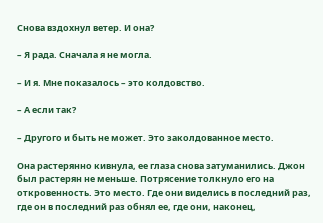Снова вздохнул ветер. И она?

– Я рада. Сначала я не могла.

– И я. Мне показалось – это колдовство.

– А если так?

– Другого и быть не может. Это заколдованное место.

Она растерянно кивнула, ее глаза снова затуманились. Джон был растерян не меньше. Потрясение толкнуло его на откровенность. Это место. Где они виделись в последний раз, где он в последний раз обнял ее, где они, наконец,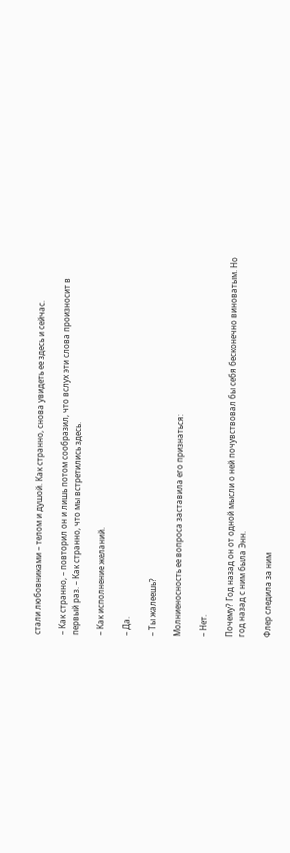стали любовниками – телом и душой. Как странно, снова увидеть ее здесь и сейчас.

– Как странно, – повторил он и лишь потом сообразил, что вслух эти слова произносит в первый раз. – Как странно, что мы встретились здесь.

– Как исполнение желаний.

– Да.

– Ты жалеешь?

Молниеносность ее вопроса заставила его признаться:

– Нет.

Почему? Год назад он от одной мысли о ней почувствовал бы себя бесконечно виноватым. Но год назад с ним была Энн.

Флер следила за ним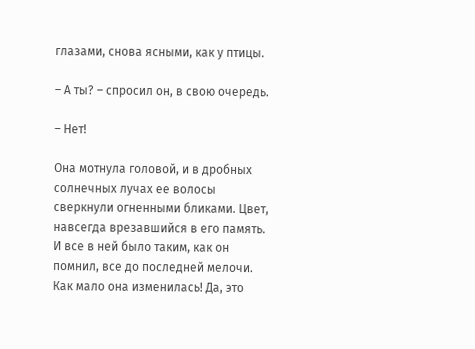глазами, снова ясными, как у птицы.

– А ты? – спросил он, в свою очередь.

– Нет!

Она мотнула головой, и в дробных солнечных лучах ее волосы сверкнули огненными бликами. Цвет, навсегда врезавшийся в его память. И все в ней было таким, как он помнил, все до последней мелочи. Как мало она изменилась! Да, это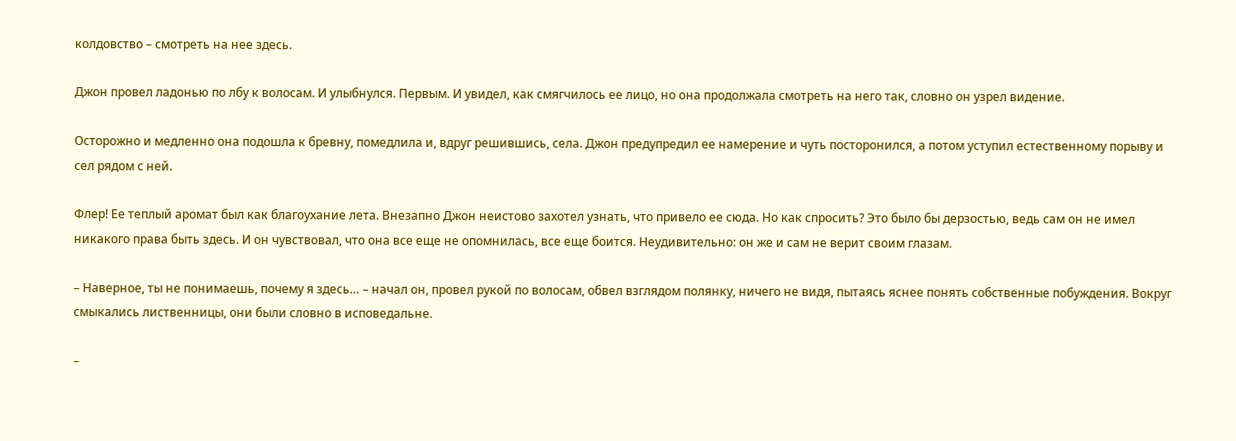колдовство – смотреть на нее здесь.

Джон провел ладонью по лбу к волосам. И улыбнулся. Первым. И увидел, как смягчилось ее лицо, но она продолжала смотреть на него так, словно он узрел видение.

Осторожно и медленно она подошла к бревну, помедлила и, вдруг решившись, села. Джон предупредил ее намерение и чуть посторонился, а потом уступил естественному порыву и сел рядом с ней.

Флер! Ее теплый аромат был как благоухание лета. Внезапно Джон неистово захотел узнать, что привело ее сюда. Но как спросить? Это было бы дерзостью, ведь сам он не имел никакого права быть здесь. И он чувствовал, что она все еще не опомнилась, все еще боится. Неудивительно: он же и сам не верит своим глазам.

– Наверное, ты не понимаешь, почему я здесь… – начал он, провел рукой по волосам, обвел взглядом полянку, ничего не видя, пытаясь яснее понять собственные побуждения. Вокруг смыкались лиственницы, они были словно в исповедальне.

–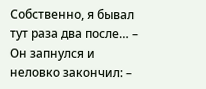Собственно, я бывал тут раза два после… – Он запнулся и неловко закончил: –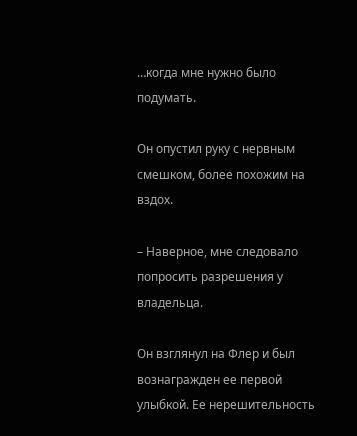…когда мне нужно было подумать.

Он опустил руку с нервным смешком, более похожим на вздох.

– Наверное, мне следовало попросить разрешения у владельца.

Он взглянул на Флер и был вознагражден ее первой улыбкой. Ее нерешительность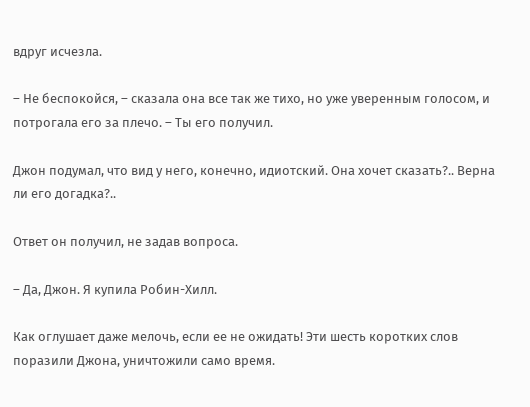вдруг исчезла.

– Не беспокойся, – сказала она все так же тихо, но уже уверенным голосом, и потрогала его за плечо. – Ты его получил.

Джон подумал, что вид у него, конечно, идиотский. Она хочет сказать?.. Верна ли его догадка?..

Ответ он получил, не задав вопроса.

– Да, Джон. Я купила Робин-Хилл.

Как оглушает даже мелочь, если ее не ожидать! Эти шесть коротких слов поразили Джона, уничтожили само время.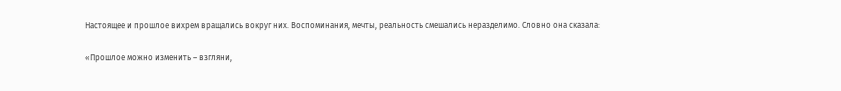Настоящее и прошлое вихрем вращались вокруг них. Воспоминания, мечты, реальность смешались неразделимо. Словно она сказала:

«Прошлое можно изменить – взгляни,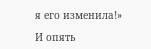я его изменила!»

И опять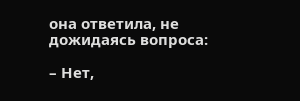она ответила, не дожидаясь вопроса:

– Нет,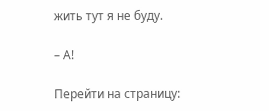жить тут я не буду.

– А!

Перейти на страницу: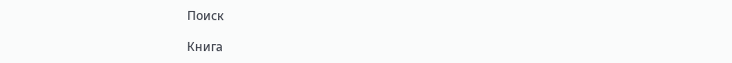Поиск

Книга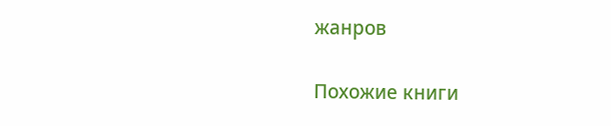жанров

Похожие книги